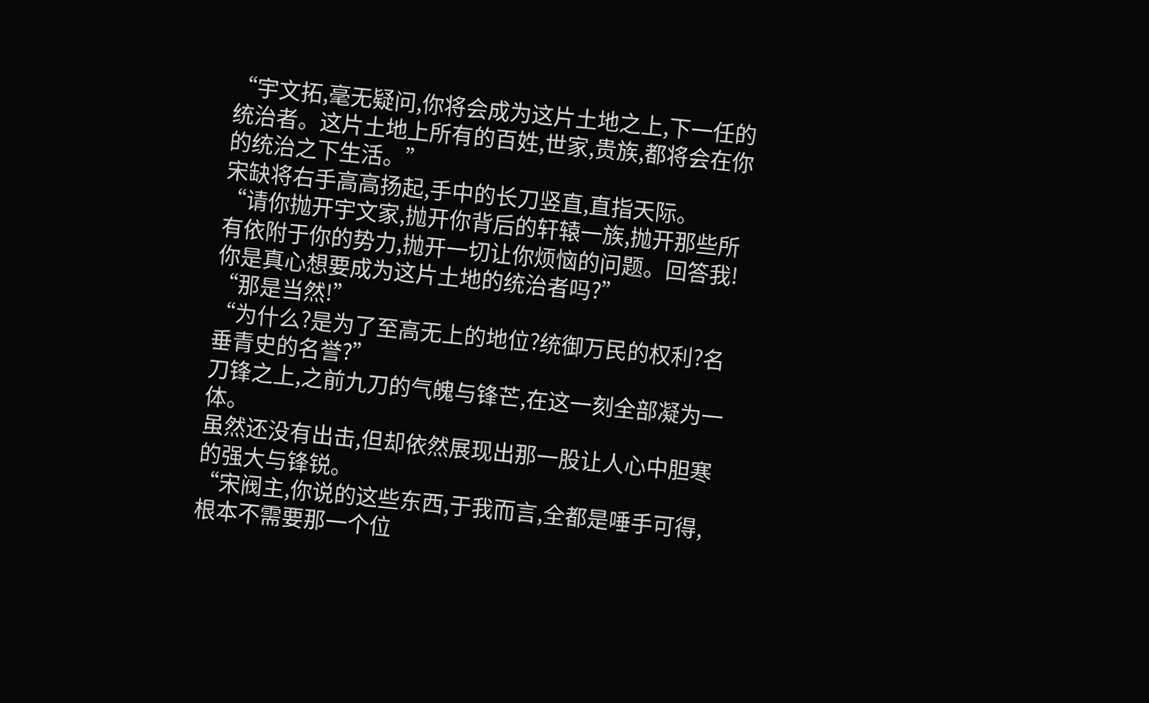“宇文拓,毫无疑问,你将会成为这片土地之上,下一任的统治者。这片土地上所有的百姓,世家,贵族,都将会在你的统治之下生活。”
宋缺将右手高高扬起,手中的长刀竖直,直指天际。
“请你抛开宇文家,抛开你背后的轩辕一族,抛开那些所有依附于你的势力,抛开一切让你烦恼的问题。回答我!
你是真心想要成为这片土地的统治者吗?”
“那是当然!”
“为什么?是为了至高无上的地位?统御万民的权利?名垂青史的名誉?”
刀锋之上,之前九刀的气魄与锋芒,在这一刻全部凝为一体。
虽然还没有出击,但却依然展现出那一股让人心中胆寒的强大与锋锐。
“宋阀主,你说的这些东西,于我而言,全都是唾手可得,根本不需要那一个位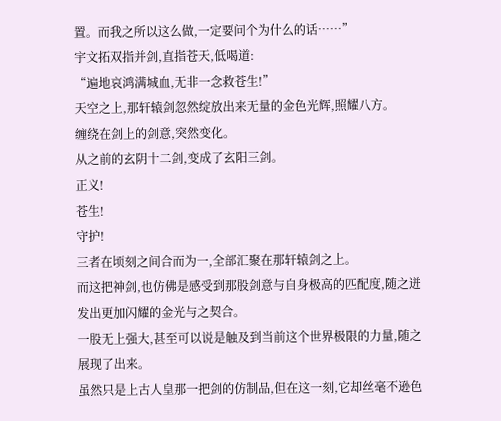置。而我之所以这么做,一定要问个为什么的话……”
宇文拓双指并剑,直指苍天,低喝道:
“遍地哀鸿满城血,无非一念救苍生!”
天空之上,那轩辕剑忽然绽放出来无量的金色光辉,照耀八方。
缠绕在剑上的剑意,突然变化。
从之前的玄阴十二剑,变成了玄阳三剑。
正义!
苍生!
守护!
三者在顷刻之间合而为一,全部汇聚在那轩辕剑之上。
而这把神剑,也仿佛是感受到那股剑意与自身极高的匹配度,随之迸发出更加闪耀的金光与之契合。
一股无上强大,甚至可以说是触及到当前这个世界极限的力量,随之展现了出来。
虽然只是上古人皇那一把剑的仿制品,但在这一刻,它却丝毫不逊色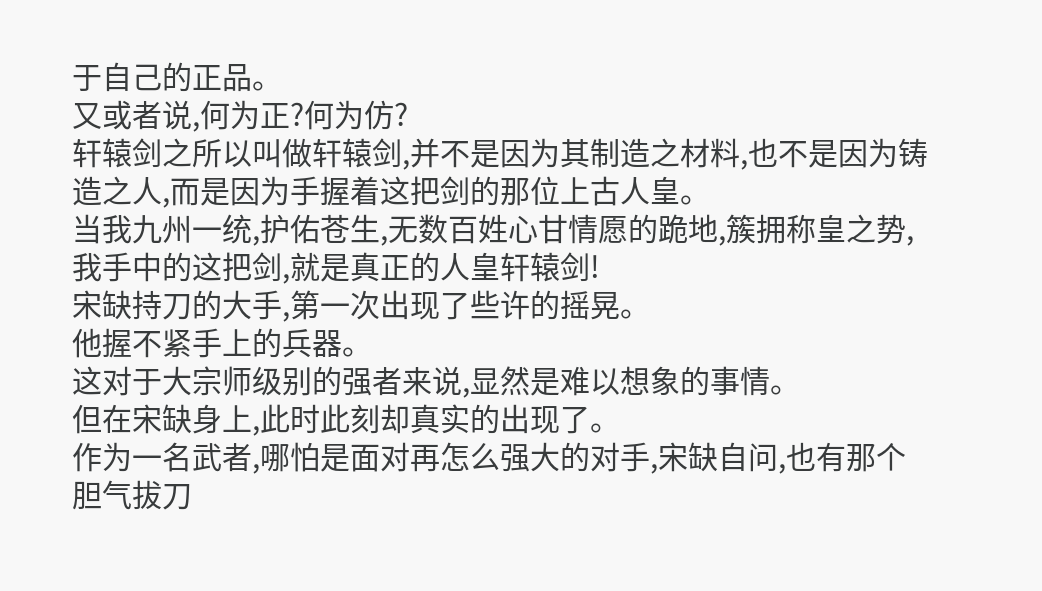于自己的正品。
又或者说,何为正?何为仿?
轩辕剑之所以叫做轩辕剑,并不是因为其制造之材料,也不是因为铸造之人,而是因为手握着这把剑的那位上古人皇。
当我九州一统,护佑苍生,无数百姓心甘情愿的跪地,簇拥称皇之势,我手中的这把剑,就是真正的人皇轩辕剑!
宋缺持刀的大手,第一次出现了些许的摇晃。
他握不紧手上的兵器。
这对于大宗师级别的强者来说,显然是难以想象的事情。
但在宋缺身上,此时此刻却真实的出现了。
作为一名武者,哪怕是面对再怎么强大的对手,宋缺自问,也有那个胆气拔刀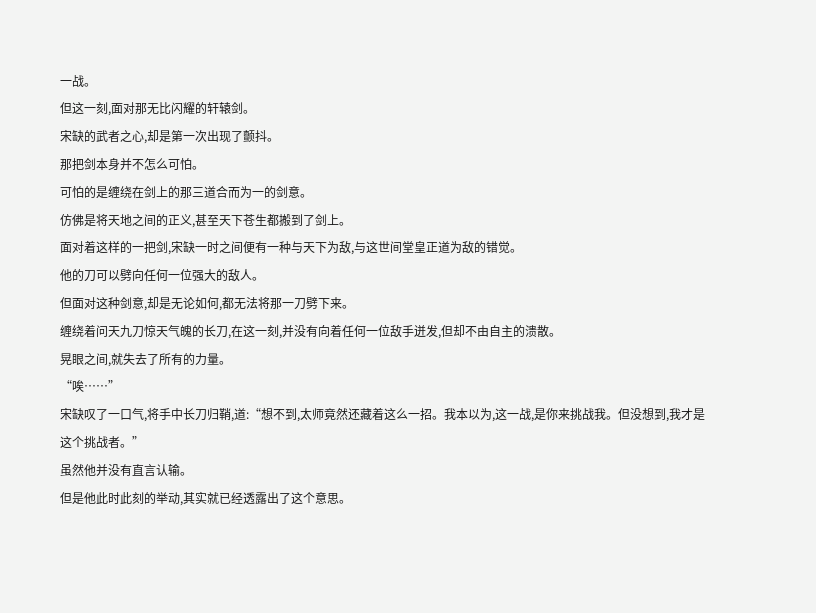一战。
但这一刻,面对那无比闪耀的轩辕剑。
宋缺的武者之心,却是第一次出现了颤抖。
那把剑本身并不怎么可怕。
可怕的是缠绕在剑上的那三道合而为一的剑意。
仿佛是将天地之间的正义,甚至天下苍生都搬到了剑上。
面对着这样的一把剑,宋缺一时之间便有一种与天下为敌,与这世间堂皇正道为敌的错觉。
他的刀可以劈向任何一位强大的敌人。
但面对这种剑意,却是无论如何,都无法将那一刀劈下来。
缠绕着问天九刀惊天气魄的长刀,在这一刻,并没有向着任何一位敌手迸发,但却不由自主的溃散。
晃眼之间,就失去了所有的力量。
“唉……”
宋缺叹了一口气,将手中长刀归鞘,道:“想不到,太师竟然还藏着这么一招。我本以为,这一战,是你来挑战我。但没想到,我才是这个挑战者。”
虽然他并没有直言认输。
但是他此时此刻的举动,其实就已经透露出了这个意思。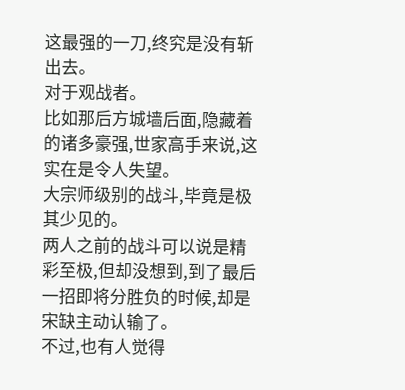这最强的一刀,终究是没有斩出去。
对于观战者。
比如那后方城墙后面,隐藏着的诸多豪强,世家高手来说,这实在是令人失望。
大宗师级别的战斗,毕竟是极其少见的。
两人之前的战斗可以说是精彩至极,但却没想到,到了最后一招即将分胜负的时候,却是宋缺主动认输了。
不过,也有人觉得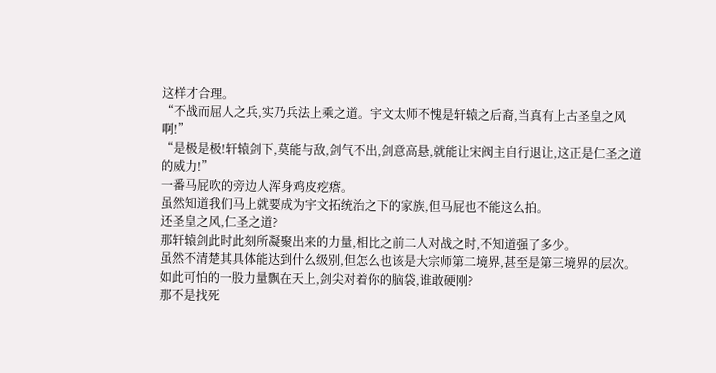这样才合理。
“不战而屈人之兵,实乃兵法上乘之道。宇文太师不愧是轩辕之后裔,当真有上古圣皇之风啊!”
“是极是极!轩辕剑下,莫能与敌,剑气不出,剑意高悬,就能让宋阀主自行退让,这正是仁圣之道的威力!”
一番马屁吹的旁边人浑身鸡皮疙瘩。
虽然知道我们马上就要成为宇文拓统治之下的家族,但马屁也不能这么拍。
还圣皇之风,仁圣之道?
那轩辕剑此时此刻所凝聚出来的力量,相比之前二人对战之时,不知道强了多少。
虽然不清楚其具体能达到什么级别,但怎么也该是大宗师第二境界,甚至是第三境界的层次。
如此可怕的一股力量飘在天上,剑尖对着你的脑袋,谁敢硬刚?
那不是找死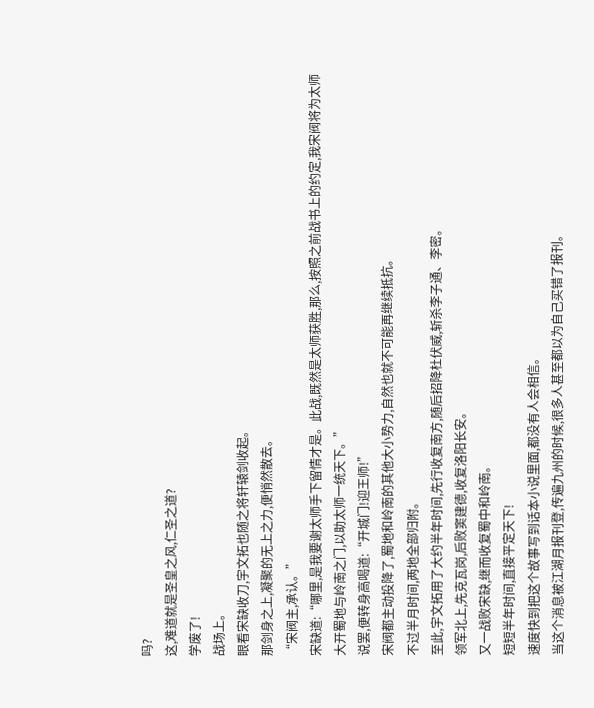吗?
这,难道就是圣皇之风,仁圣之道?
学废了!
战场上。
眼看宋缺收刀,宇文拓也随之将轩辕剑收起。
那剑身之上,凝聚的无上之力,便悄然散去。
“宋阀主,承认。”
宋缺道:“哪里,是我要谢太师手下留情才是。此战,既然是太师获胜,那么,按照之前战书上的约定,我宋阀将为太师大开蜀地与岭南之门,以助太师一统天下。”
说罢,便转身高喝道:“开城门!迎王师!”
宋阀都主动投降了,蜀地和岭南的其他大小势力,自然也就不可能再继续抵抗。
不过半月时间,两地全部归附。
至此,宇文拓用了大约半年时间,先行收复南方,随后招降杜伏威,斩杀李子通、李密。
领军北上,先克瓦岗,后败窦建德,收复洛阳长安。
又一战败宋缺,继而收复蜀中和岭南。
短短半年时间,直接平定天下!
速度快到把这个故事写到话本小说里面,都没有人会相信。
当这个消息被江湖月报刊登,传遍九州的时候,很多人甚至都以为自己买错了报刊。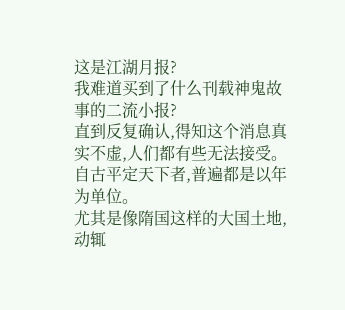这是江湖月报?
我难道买到了什么刊载神鬼故事的二流小报?
直到反复确认,得知这个消息真实不虚,人们都有些无法接受。
自古平定天下者,普遍都是以年为单位。
尤其是像隋国这样的大国土地,动辄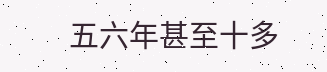五六年甚至十多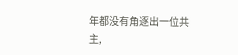年都没有角逐出一位共主,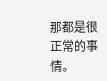那都是很正常的事情。